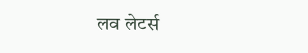लव लेटर्स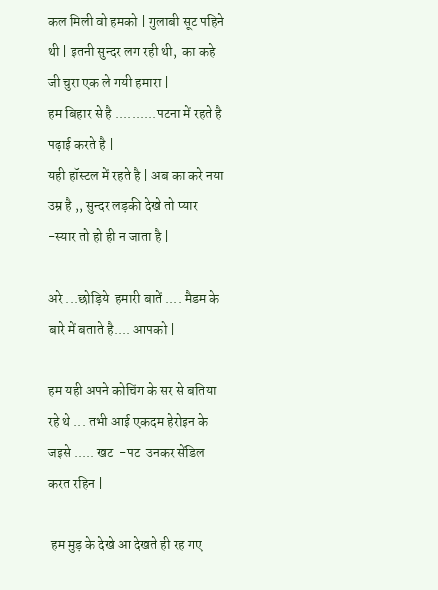कल मिली वो हमको | गुलाबी सूट पहिने थी | इतनी सुन्दर लग रही थी,  का कहे जी चुरा एक ले गयी हमारा |
हम बिहार से है ..........पटना में रहते है पढ़ाई करते है |
यही हॉस्टल में रहते है | अब का करे नया उम्र है ,, सुन्दर लड़की देखे तो प्यार -स्यार तो हो ही न जाता है |

अरे ...छोड़िये  हमारी बातें .... मैडम के बारे में बताते है.... आपको |

हम यही अपने कोचिंग के सर से बतिया रहे थे ... तभी आई एकदम हेरोइन के जइसे ..... खट  -पट  उनकर सेंडिल करत रहिन |

 हम मुड़ के देखे आ देखते ही रह गए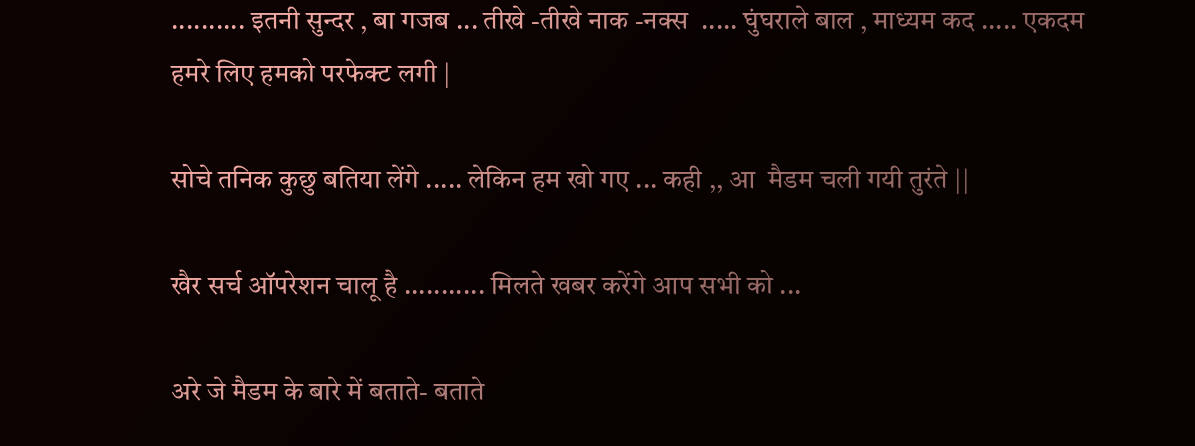.......... इतनी सुन्दर , बा गजब ... तीखे -तीखे नाक -नक्स  ..... घुंघराले बाल , माध्यम कद ..... एकदम हमरे लिए हमको परफेक्ट लगी |

सोचे तनिक कुछु बतिया लेंगे ..... लेकिन हम खो गए ... कही ,, आ  मैडम चली गयी तुरंते ||

खैर सर्च ऑपरेशन चालू है ........... मिलते खबर करेंगे आप सभी को ...

अरे जे मैडम के बारे में बताते- बताते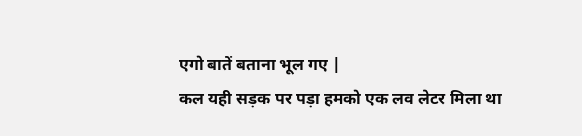एगो बातें बताना भूल गए |
कल यही सड़क पर पड़ा हमको एक लव लेटर मिला था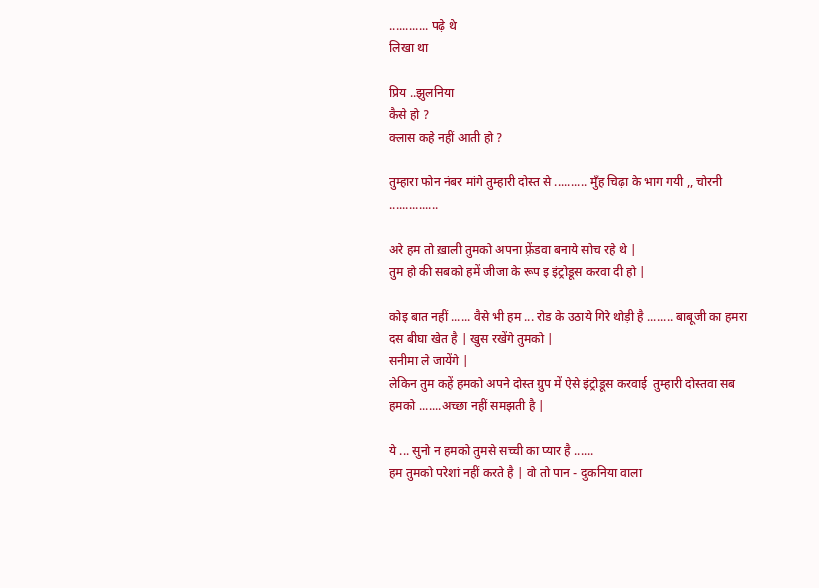............ पढ़े थे
लिखा था

प्रिय ..झुलनिया
कैसे हो ?
क्लास कहे नहीं आती हो ?

तुम्हारा फोन नंबर मांगे तुम्हारी दोस्त से .......... मुँह चिढ़ा के भाग गयी ,, चोरनी ...............

अरे हम तो ख़ाली तुमको अपना फ़्रेंडवा बनाये सोच रहे थे |
तुम हो की सबको हमें जीजा के रूप इ इंट्रोडूस करवा दी हो |

कोइ बात नहीं ...... वैसे भी हम ... रोड के उठाये गिरे थोड़ी है ........ बाबूजी का हमरा दस बीघा खेत है | खुस रखेंगे तुमको |
सनीमा ले जायेंगे |
लेकिन तुम कहें हमको अपने दोस्त ग्रुप में ऐसे इंट्रोडूस करवाई  तुम्हारी दोस्तवा सब हमको .......अच्छा नहीं समझती है |

ये ... सुनो न हमको तुमसे सच्ची का प्यार है ......
हम तुमको परेशां नहीं करते है | वो तो पान - दुकनिया वाला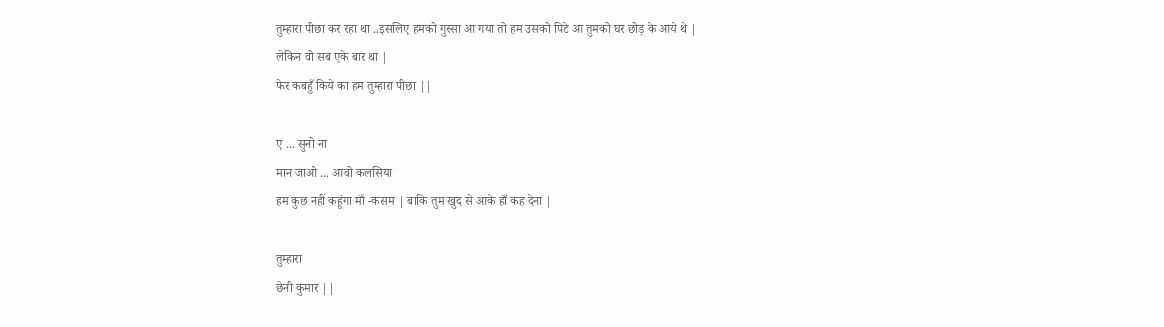तुम्हारा पीछा कर रहा था ..इसलिए हमको गुस्सा आ गया तो हम उसको पिटे आ तुमको घर छोड़ के आये थे |
लेकिन वो सब एके बार था |
फेर कबहुँ किये का हम तुम्हारा पीछा ||

ए ... सुनो ना
मान जाओ ... आवो कलसिया
हम कुछ नहीं कहूंगा माँ -कसम | बाकि तुम खुद से आके हाँ कह देना |

तुम्हारा
छेनी कुमार ||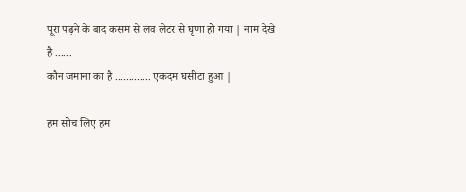पूरा पढ़ने के बाद कसम से लव लेटर से घृणा हो गया | नाम देखे है ......
कौन जमाना का है ............. एकदम घसीटा हुआ |

हम सोच लिए हम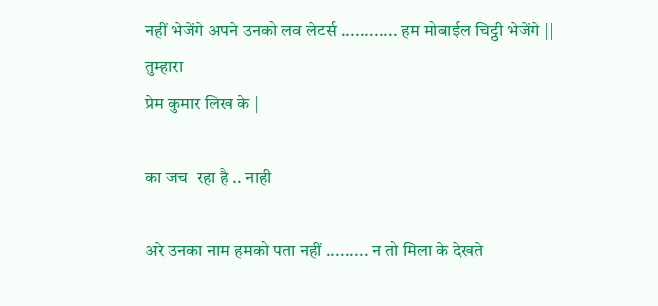नहीं भेजेंगे अपने उनको लव लेटर्स ............ हम मोबाईल चिट्ठी भेजेंगे ||
तुम्हारा
प्रेम कुमार लिख के |

का जच  रहा है .. नाही

अरे उनका नाम हमको पता नहीं ......... न तो मिला के देखते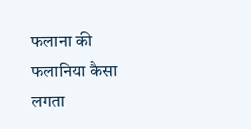फलाना की फलानिया कैसा लगता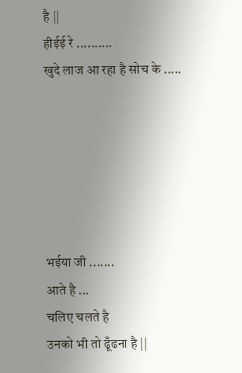है ||
हीईई रे ..........
खुदे लाज आ रहा है सोच के .....






भईया जी .......
आते है ...
चलिए चलते है
उनको भी तो ढूँढना है ||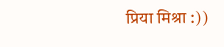प्रिया मिश्रा :))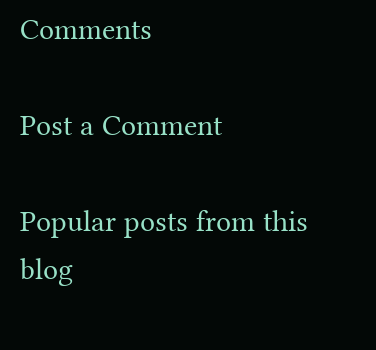Comments

Post a Comment

Popular posts from this blog